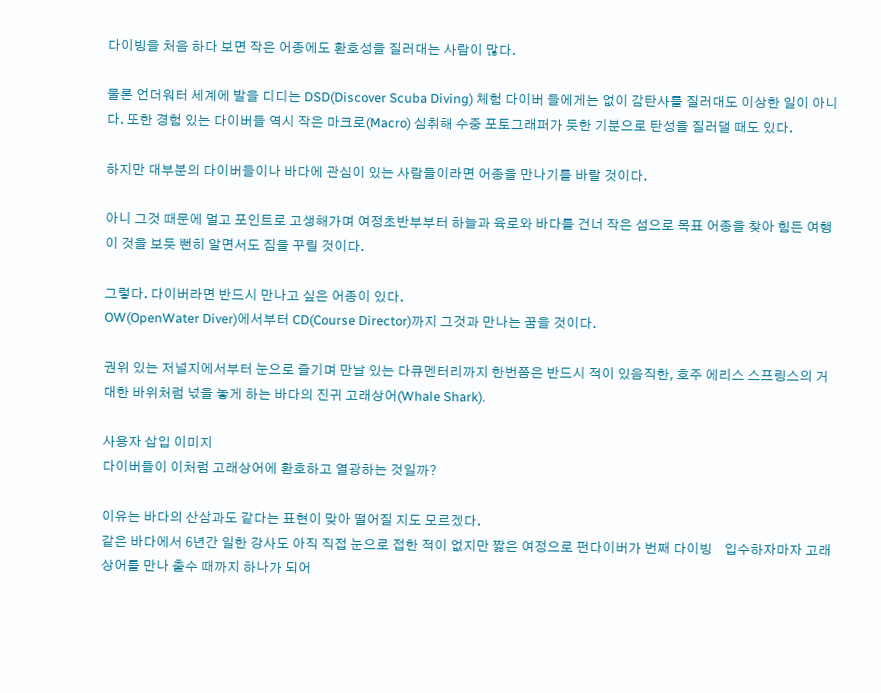다이빙을 처음 하다 보면 작은 어종에도 환호성을 질러대는 사람이 많다.

물론 언더워터 세계에 발을 디디는 DSD(Discover Scuba Diving) 체험 다이버 들에게는 없이 감탄사를 질러대도 이상한 일이 아니다. 또한 경험 있는 다이버들 역시 작은 마크로(Macro) 심취해 수중 포토그래퍼가 듯한 기분으로 탄성을 질러댈 때도 있다.

하지만 대부분의 다이버들이나 바다에 관심이 있는 사람들이라면 어종을 만나기를 바랄 것이다.

아니 그것 때문에 멀고 포인트로 고생해가며 여정초반부부터 하늘과 육로와 바다를 건너 작은 섬으로 목표 어종을 찾아 힘든 여행이 것을 보듯 뻔히 알면서도 짐을 꾸릴 것이다.

그렇다. 다이버라면 반드시 만나고 싶은 어종이 있다.
OW(OpenWater Diver)에서부터 CD(Course Director)까지 그것과 만나는 꿈을 것이다.

권위 있는 저널지에서부터 눈으로 즐기며 만날 있는 다큐멘터리까지 한번쯤은 반드시 적이 있음직한, 호주 에리스 스프링스의 거대한 바위처럼 넋을 놓게 하는 바다의 진귀 고래상어(Whale Shark).

사용자 삽입 이미지
다이버들이 이처럼 고래상어에 환호하고 열광하는 것일까?

이유는 바다의 산삼과도 같다는 표현이 맞아 떨어질 지도 모르겠다.
같은 바다에서 6년간 일한 강사도 아직 직접 눈으로 접한 적이 없지만 짧은 여정으로 펀다이버가 번째 다이빙    입수하자마자 고래상어를 만나 출수 때까지 하나가 되어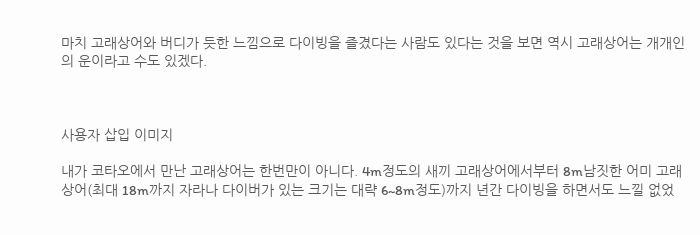마치 고래상어와 버디가 듯한 느낌으로 다이빙을 즐겼다는 사람도 있다는 것을 보면 역시 고래상어는 개개인의 운이라고 수도 있겠다.



사용자 삽입 이미지

내가 코타오에서 만난 고래상어는 한번만이 아니다. 4m정도의 새끼 고래상어에서부터 8m남짓한 어미 고래상어(최대 18m까지 자라나 다이버가 있는 크기는 대략 6~8m정도)까지 년간 다이빙을 하면서도 느낄 없었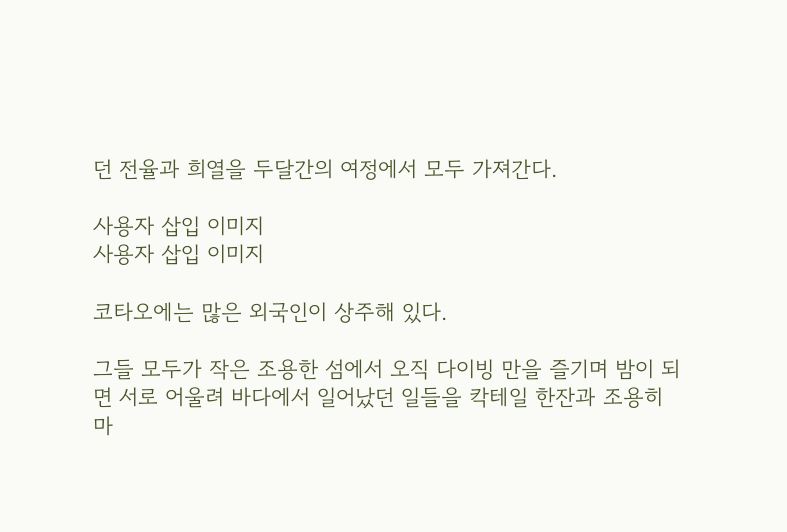던 전율과 희열을 두달간의 여정에서 모두 가져간다.

사용자 삽입 이미지
사용자 삽입 이미지

코타오에는 많은 외국인이 상주해 있다.

그들 모두가 작은 조용한 섬에서 오직 다이빙 만을 즐기며 밤이 되면 서로 어울려 바다에서 일어났던 일들을 칵테일 한잔과 조용히 마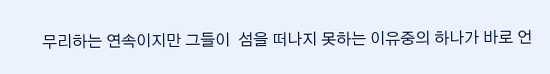무리하는 연속이지만 그들이  섬을 떠나지 못하는 이유중의 하나가 바로 언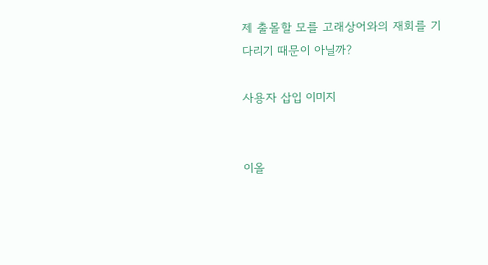제 출몰할 모를 고래상어와의 재회를 기다리기 때문이 아닐까?

사용자 삽입 이미지


이올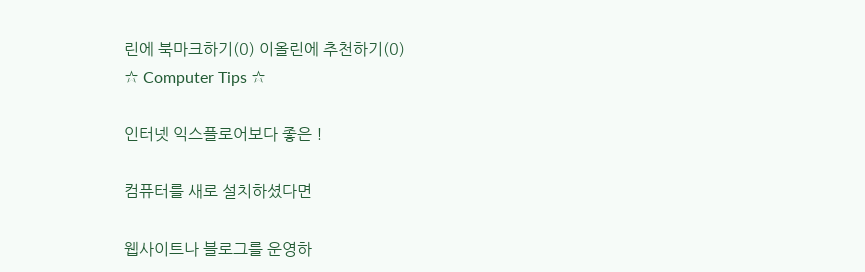린에 북마크하기(0) 이올린에 추천하기(0)
☆ Computer Tips ☆

인터넷 익스플로어보다 좋은 !

컴퓨터를 새로 설치하셨다면

웹사이트나 블로그를 운영하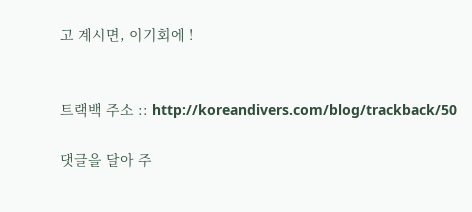고 계시면, 이기회에 !


트랙백 주소 :: http://koreandivers.com/blog/trackback/50

댓글을 달아 주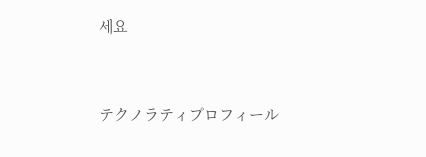세요



テクノラティプロフィール